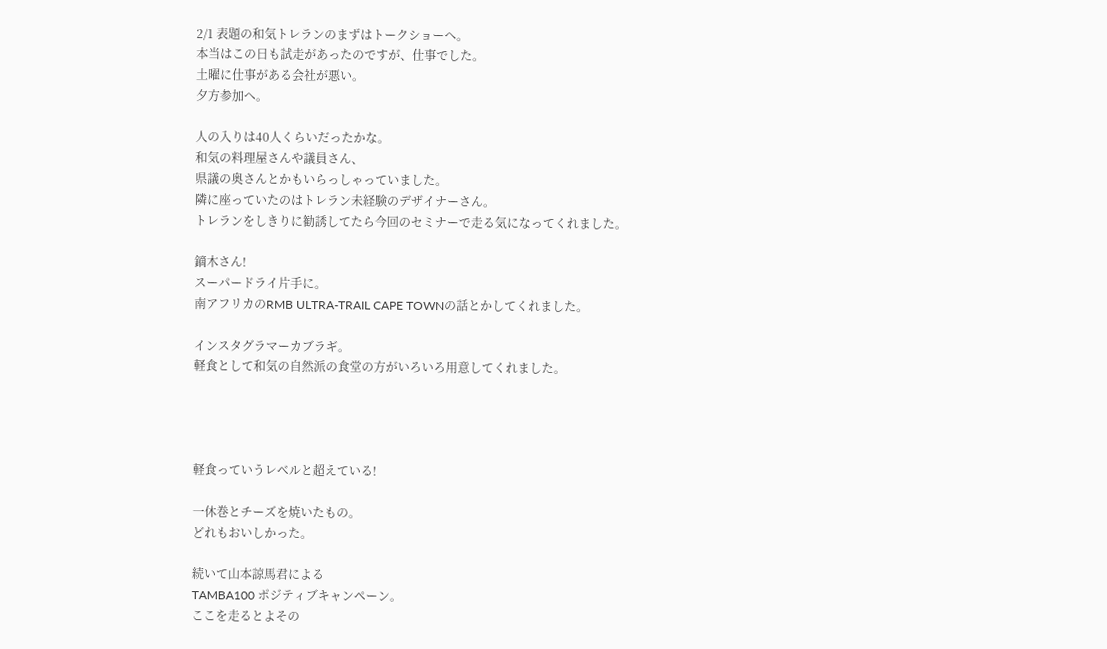2/1 表題の和気トレランのまずはトークショーへ。
本当はこの日も試走があったのですが、仕事でした。
土曜に仕事がある会社が悪い。
夕方参加へ。

人の入りは40人くらいだったかな。
和気の料理屋さんや議員さん、
県議の奥さんとかもいらっしゃっていました。
隣に座っていたのはトレラン未経験のデザイナーさん。
トレランをしきりに勧誘してたら今回のセミナーで走る気になってくれました。

鏑木さん!
スーパードライ片手に。
南アフリカのRMB ULTRA-TRAIL CAPE TOWNの話とかしてくれました。

インスタグラマーカブラギ。
軽食として和気の自然派の食堂の方がいろいろ用意してくれました。




軽食っていうレベルと超えている!

一休巻とチーズを焼いたもの。
どれもおいしかった。

続いて山本諒馬君による
TAMBA100 ポジティブキャンペーン。
ここを走るとよその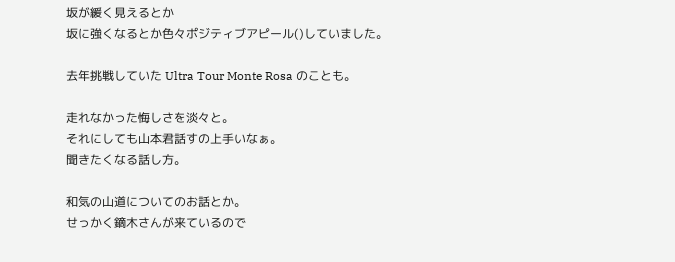坂が緩く見えるとか
坂に強くなるとか色々ポジティブアピール()していました。

去年挑戦していた Ultra Tour Monte Rosa のことも。

走れなかった悔しさを淡々と。
それにしても山本君話すの上手いなぁ。
聞きたくなる話し方。

和気の山道についてのお話とか。
せっかく鏑木さんが来ているので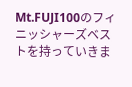Mt.FUJI100のフィニッシャーズベストを持っていきま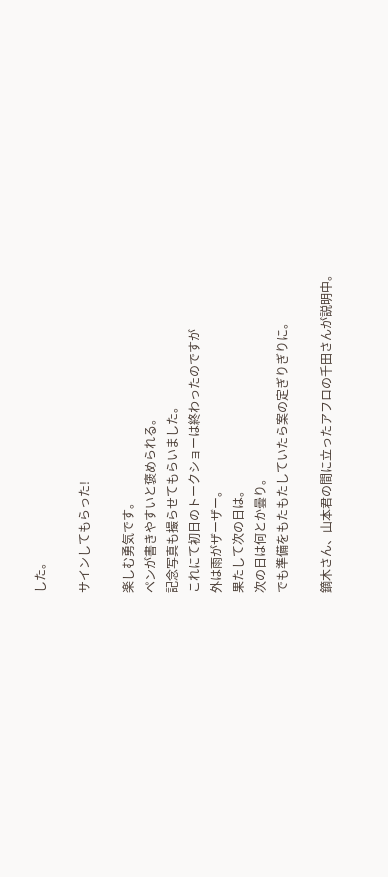した。

サインしてもらった!

楽しむ勇気です。
ペンが書きやすいと褒められる。
記念写真も撮らせてもらいました。
これにて初日のトークショーは終わったのですが
外は雨がザーザー。
果たして次の日は。
次の日は何とか曇り。
でも準備をもたもたしていたら案の定ぎりぎりに。

鏑木さん、山本君の間に立ったアフロの千田さんが説明中。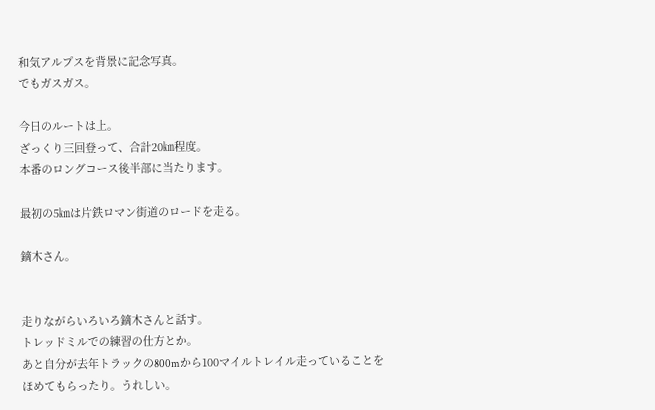和気アルプスを背景に記念写真。
でもガスガス。

今日のルートは上。
ざっくり三回登って、合計20㎞程度。
本番のロングコース後半部に当たります。

最初の5㎞は片鉄ロマン街道のロードを走る。

鏑木さん。


走りながらいろいろ鏑木さんと話す。
トレッドミルでの練習の仕方とか。
あと自分が去年トラックの800mから100マイルトレイル走っていることを
ほめてもらったり。うれしい。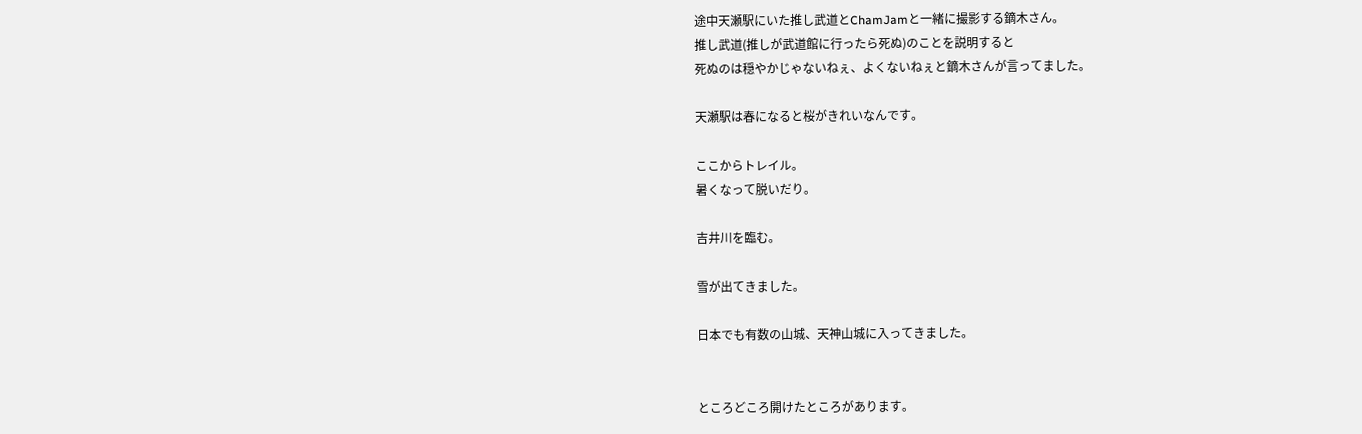途中天瀬駅にいた推し武道とChamJamと一緒に撮影する鏑木さん。
推し武道(推しが武道館に行ったら死ぬ)のことを説明すると
死ぬのは穏やかじゃないねぇ、よくないねぇと鏑木さんが言ってました。

天瀬駅は春になると桜がきれいなんです。

ここからトレイル。
暑くなって脱いだり。

吉井川を臨む。

雪が出てきました。

日本でも有数の山城、天神山城に入ってきました。


ところどころ開けたところがあります。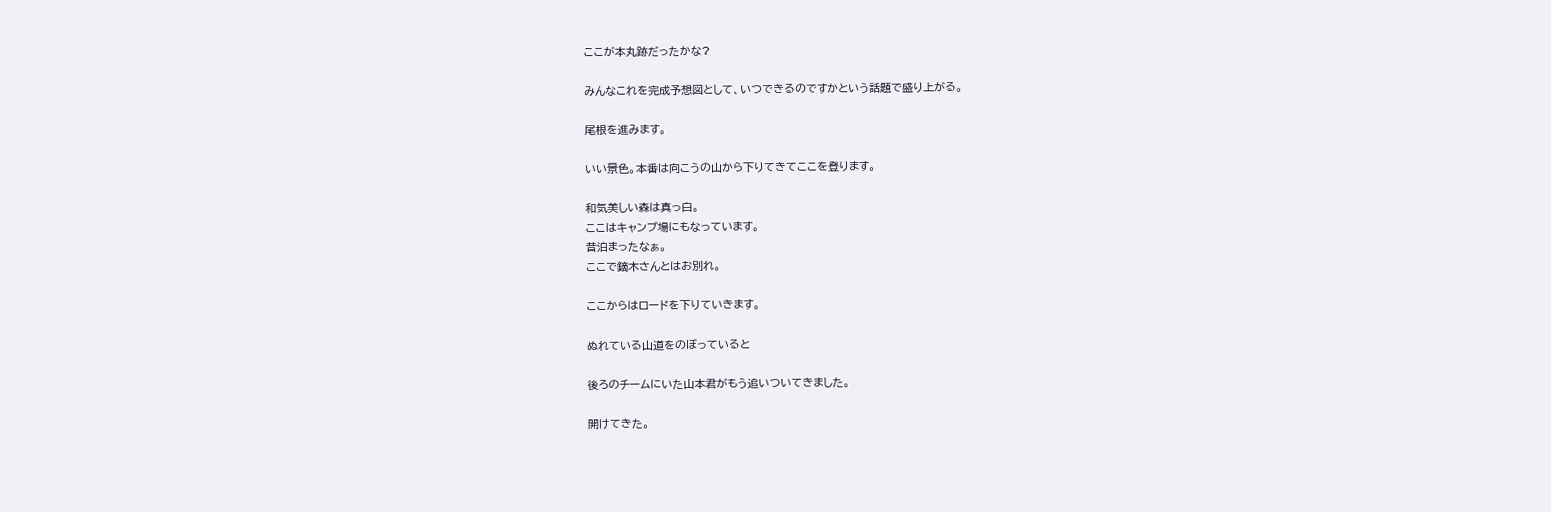ここが本丸跡だったかな?

みんなこれを完成予想図として、いつできるのですかという話題で盛り上がる。

尾根を進みます。

いい景色。本番は向こうの山から下りてきてここを登ります。

和気美しい森は真っ白。
ここはキャンプ場にもなっています。
昔泊まったなぁ。
ここで鏑木さんとはお別れ。

ここからはロードを下りていきます。

ぬれている山道をのぼっていると

後ろのチームにいた山本君がもう追いついてきました。

開けてきた。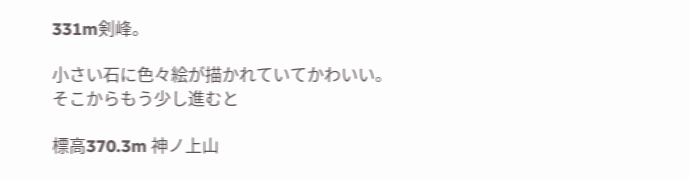331m剣峰。

小さい石に色々絵が描かれていてかわいい。
そこからもう少し進むと

標高370.3m 神ノ上山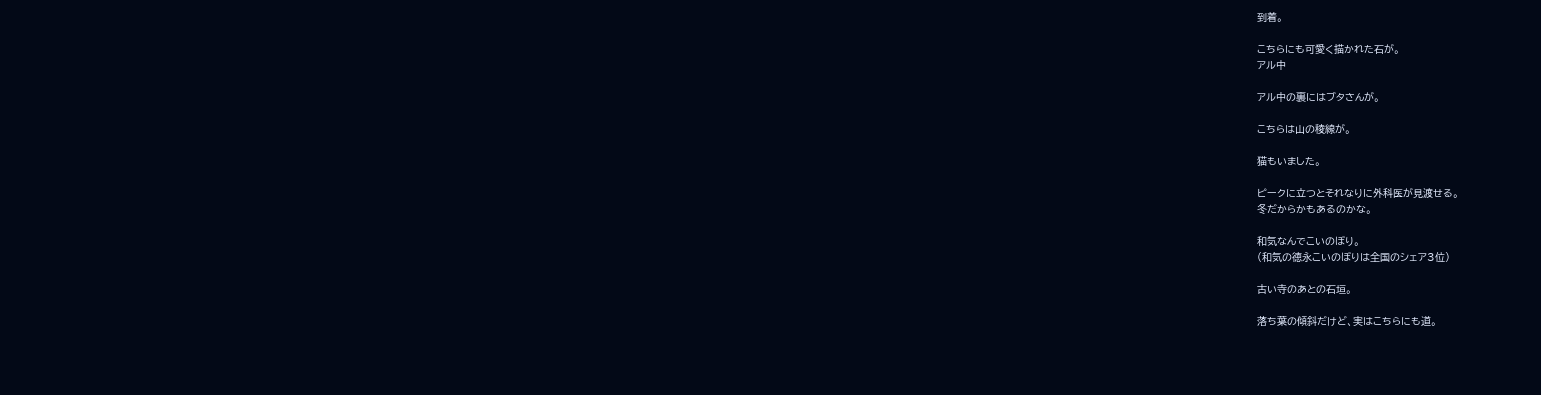到着。

こちらにも可愛く描かれた石が。
アル中

アル中の裏にはブタさんが。

こちらは山の稜線が。

猫もいました。

ピークに立つとそれなりに外科医が見渡せる。
冬だからかもあるのかな。

和気なんでこいのぼり。
(和気の徳永こいのぼりは全国のシェア3位)

古い寺のあとの石垣。

落ち葉の傾斜だけど、実はこちらにも道。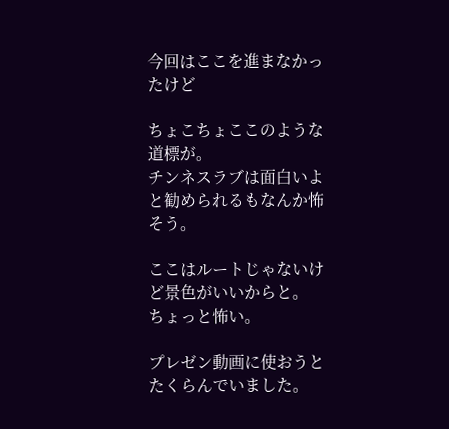今回はここを進まなかったけど

ちょこちょここのような道標が。
チンネスラブは面白いよと勧められるもなんか怖そう。

ここはルートじゃないけど景色がいいからと。
ちょっと怖い。

プレゼン動画に使おうとたくらんでいました。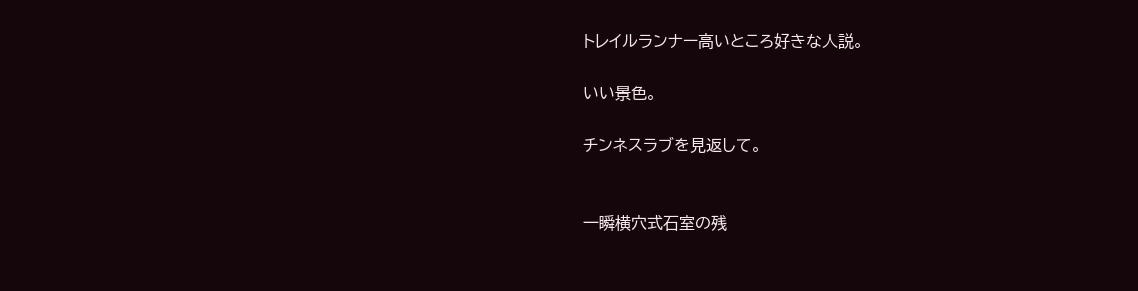トレイルランナー高いところ好きな人説。

いい景色。

チンネスラブを見返して。


一瞬横穴式石室の残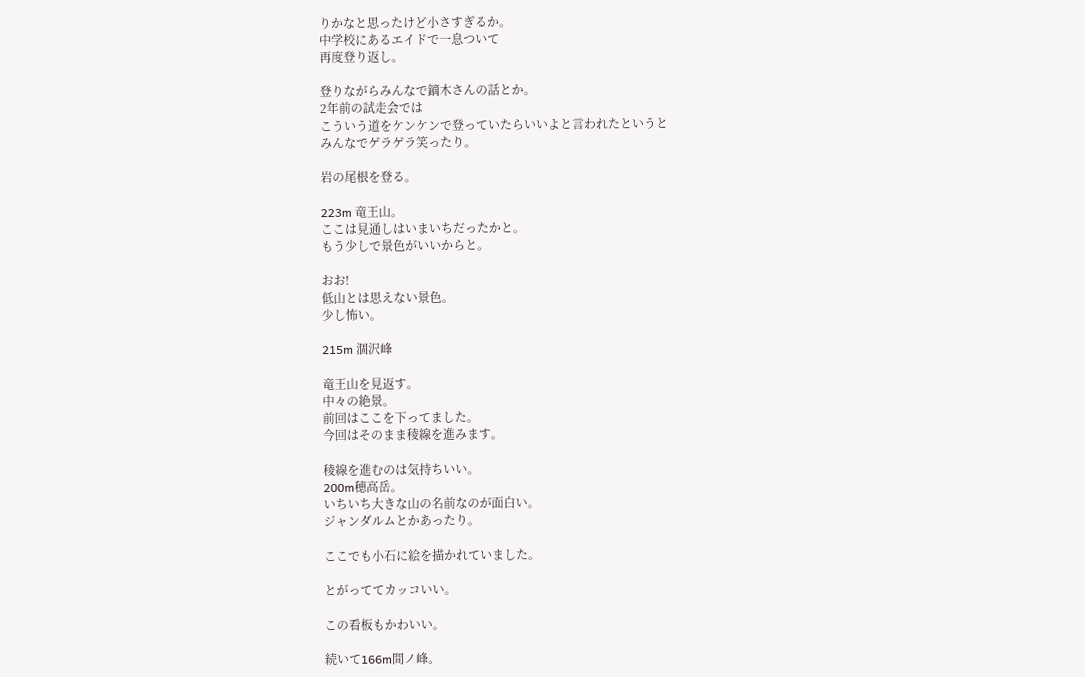りかなと思ったけど小さすぎるか。
中学校にあるエイドで一息ついて
再度登り返し。

登りながらみんなで鏑木さんの話とか。
2年前の試走会では
こういう道をケンケンで登っていたらいいよと言われたというと
みんなでゲラゲラ笑ったり。

岩の尾根を登る。

223m 竜王山。
ここは見通しはいまいちだったかと。
もう少しで景色がいいからと。

おお!
低山とは思えない景色。
少し怖い。

215m 涸沢峰

竜王山を見返す。
中々の絶景。
前回はここを下ってました。
今回はそのまま稜線を進みます。

稜線を進むのは気持ちいい。
200m穂高岳。
いちいち大きな山の名前なのが面白い。
ジャンダルムとかあったり。

ここでも小石に絵を描かれていました。

とがっててカッコいい。

この看板もかわいい。

続いて166m間ノ峰。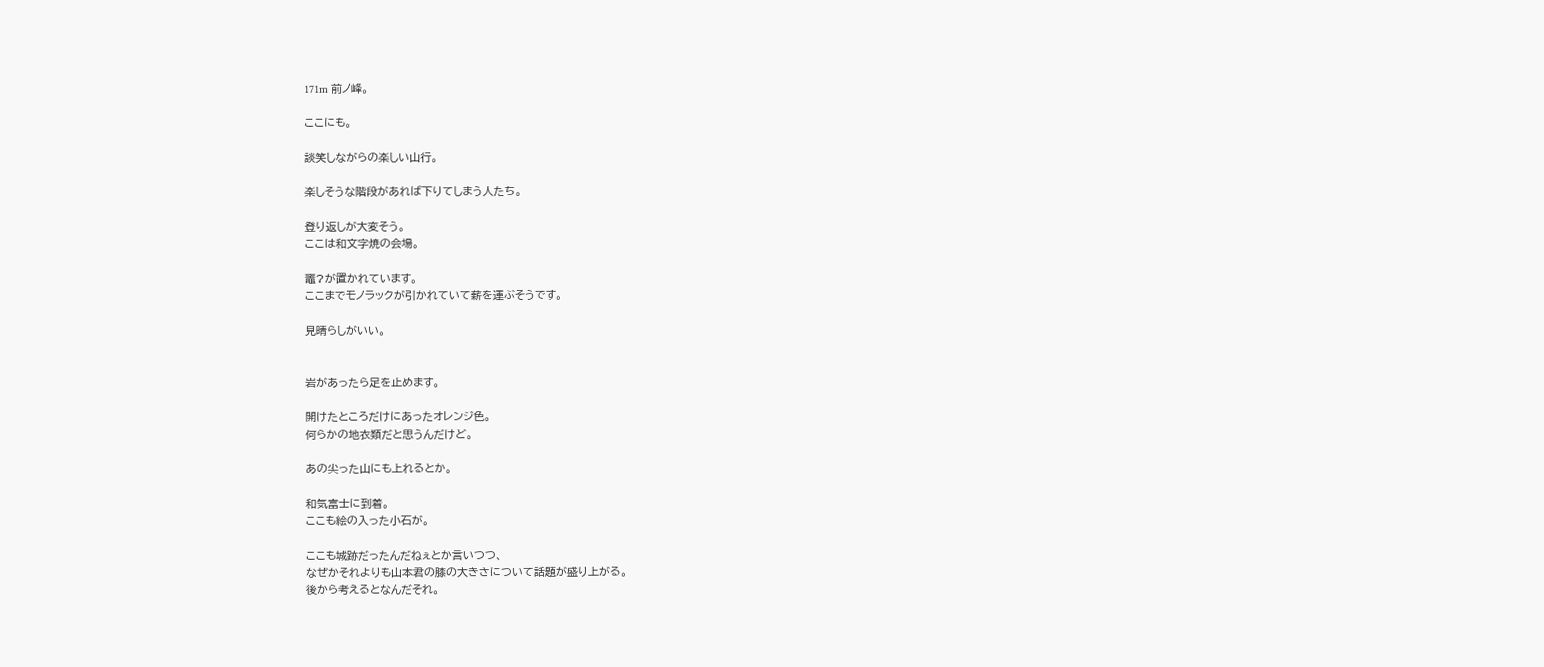171m 前ノ峰。

ここにも。

談笑しながらの楽しい山行。

楽しそうな階段があれば下りてしまう人たち。

登り返しが大変そう。
ここは和文字焼の会場。

竈?が置かれています。
ここまでモノラックが引かれていて薪を運ぶそうです。

見晴らしがいい。


岩があったら足を止めます。

開けたところだけにあったオレンジ色。
何らかの地衣類だと思うんだけど。

あの尖った山にも上れるとか。

和気富士に到着。
ここも絵の入った小石が。

ここも城跡だったんだねぇとか言いつつ、
なぜかそれよりも山本君の膝の大きさについて話題が盛り上がる。
後から考えるとなんだそれ。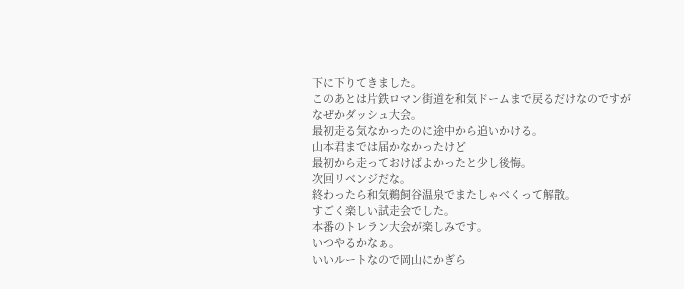下に下りてきました。
このあとは片鉄ロマン街道を和気ドームまで戻るだけなのですが
なぜかダッシュ大会。
最初走る気なかったのに途中から追いかける。
山本君までは届かなかったけど
最初から走っておけばよかったと少し後悔。
次回リベンジだな。
終わったら和気鵜飼谷温泉でまたしゃべくって解散。
すごく楽しい試走会でした。
本番のトレラン大会が楽しみです。
いつやるかなぁ。
いいルートなので岡山にかぎら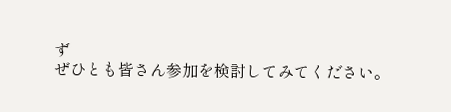ず
ぜひとも皆さん参加を検討してみてください。